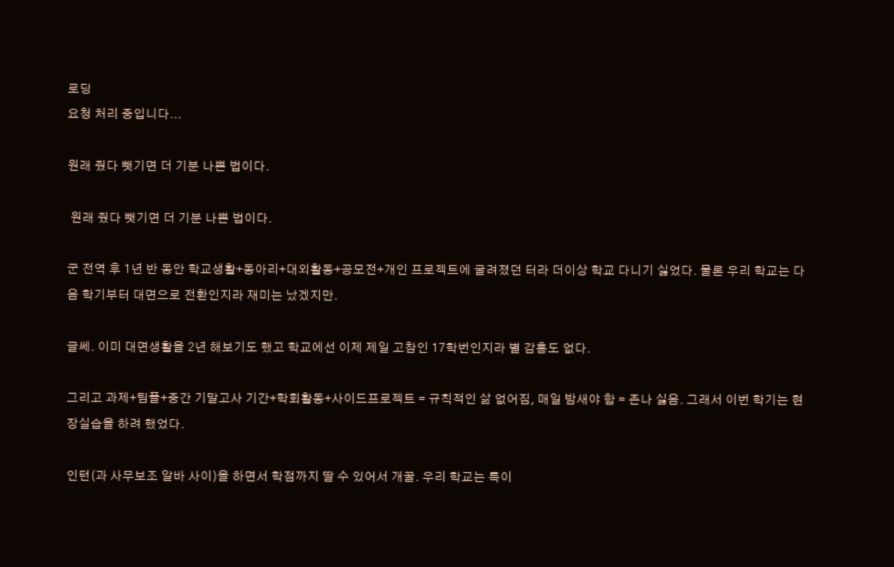로딩
요청 처리 중입니다...

원래 줬다 뺏기면 더 기분 나쁜 법이다.

 원래 줬다 뺏기면 더 기분 나쁜 법이다.

군 전역 후 1년 반 동안 학교생활+동아리+대외활동+공모전+개인 프로젝트에 굴려졌던 터라 더이상 학교 다니기 싫었다. 물론 우리 학교는 다음 학기부터 대면으로 전환인지라 재미는 났겠지만.

글쎄. 이미 대면생활을 2년 해보기도 했고 학교에선 이제 제일 고참인 17학번인지라 별 감흥도 없다.

그리고 과제+팀플+중간 기말고사 기간+학회활동+사이드프로젝트 = 규칙적인 삶 없어짐, 매일 밤새야 함 = 존나 싫음. 그래서 이번 학기는 현장실습을 하려 했었다.

인턴(과 사무보조 알바 사이)을 하면서 학점까지 딸 수 있어서 개꿀. 우리 학교는 특이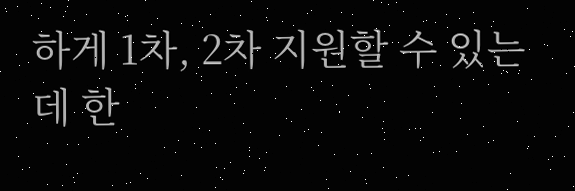하게 1차, 2차 지원할 수 있는데 한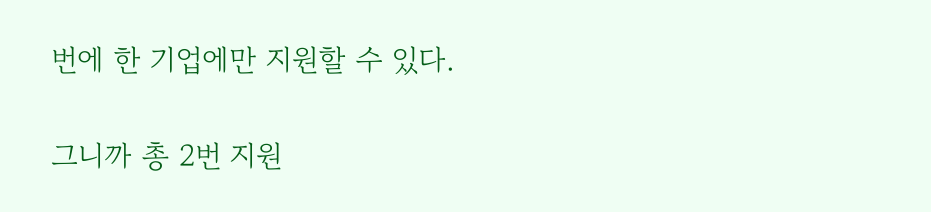번에 한 기업에만 지원할 수 있다.

그니까 총 2번 지원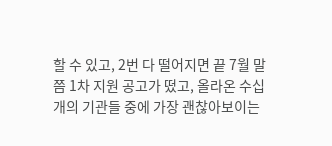할 수 있고, 2번 다 떨어지면 끝 7월 말 쯤 1차 지원 공고가 떴고, 올라온 수십개의 기관들 중에 가장 괜찮아보이는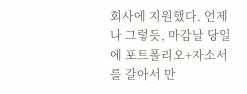회사에 지원했다. 언제나 그렇듯, 마감날 당일에 포트폴리오+자소서를 갈아서 만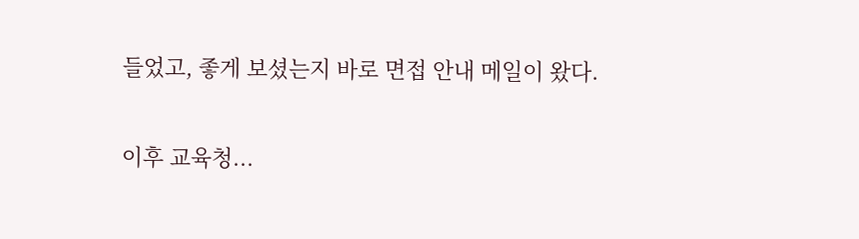들었고, 좋게 보셨는지 바로 면접 안내 메일이 왔다.

이후 교육청...